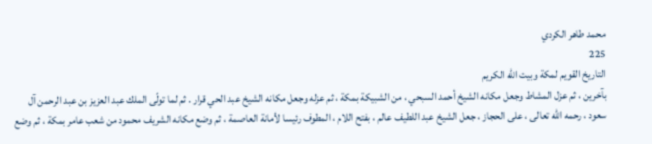محمد طاهر الكردي
225
التاريخ القويم لمكة وبيت الله الكريم
بآخرين ، ثم عزل المشاط وجعل مكانه الشيخ أحمد السبحي ، من الشبيكة بمكة ، ثم عزله وجعل مكانه الشيخ عبد الحي قرار . ثم لما تولّى الملك عبد العزيز بن عبد الرحمن آل سعود ، رحمه اللّه تعالى ، على الحجاز ، جعل الشيخ عبد اللطيف عالم ، بفتح اللام ، المطوف رئيسا لأمانة العاصمة ، ثم وضع مكانه الشريف محمود من شعب عامر بمكة ، ثم وضع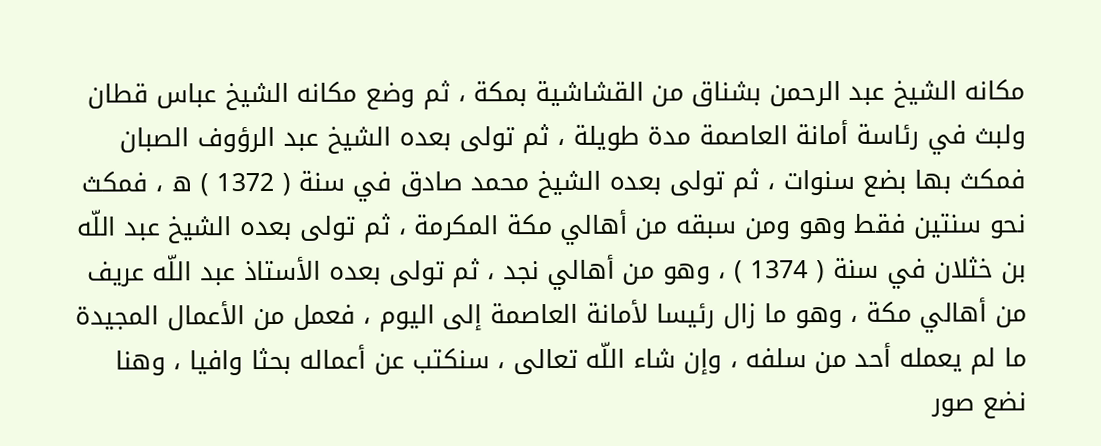مكانه الشيخ عبد الرحمن بشناق من القشاشية بمكة ، ثم وضع مكانه الشيخ عباس قطان ولبث في رئاسة أمانة العاصمة مدة طويلة ، ثم تولى بعده الشيخ عبد الرؤوف الصبان فمكث بها بضع سنوات ، ثم تولى بعده الشيخ محمد صادق في سنة ( 1372 ) ه ، فمكث نحو سنتين فقط وهو ومن سبقه من أهالي مكة المكرمة ، ثم تولى بعده الشيخ عبد اللّه بن خثلان في سنة ( 1374 ) ، وهو من أهالي نجد ، ثم تولى بعده الأستاذ عبد اللّه عريف من أهالي مكة ، وهو ما زال رئيسا لأمانة العاصمة إلى اليوم ، فعمل من الأعمال المجيدة ما لم يعمله أحد من سلفه ، وإن شاء اللّه تعالى ، سنكتب عن أعماله بحثا وافيا ، وهنا نضع صور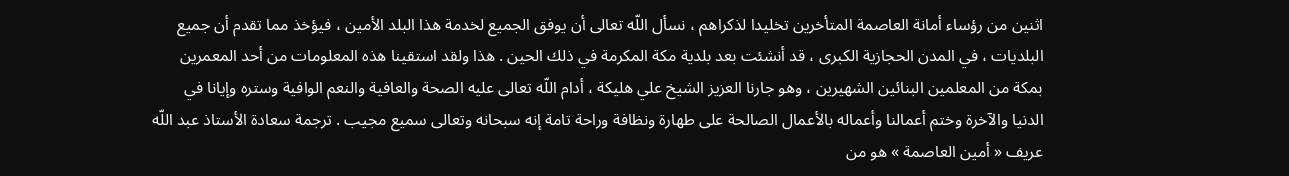اثنين من رؤساء أمانة العاصمة المتأخرين تخليدا لذكراهم ، نسأل اللّه تعالى أن يوفق الجميع لخدمة هذا البلد الأمين ، فيؤخذ مما تقدم أن جميع البلديات ، في المدن الحجازية الكبرى ، قد أنشئت بعد بلدية مكة المكرمة في ذلك الحين . هذا ولقد استقينا هذه المعلومات من أحد المعمرين بمكة من المعلمين البنائين الشهيرين ، وهو جارنا العزيز الشيخ علي هليكة ، أدام اللّه تعالى عليه الصحة والعافية والنعم الوافية وستره وإيانا في الدنيا والآخرة وختم أعمالنا وأعماله بالأعمال الصالحة على طهارة ونظافة وراحة تامة إنه سبحانه وتعالى سميع مجيب . ترجمة سعادة الأستاذ عبد اللّه عريف « أمين العاصمة » هو من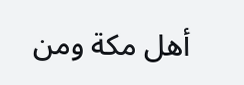أهل مكة ومن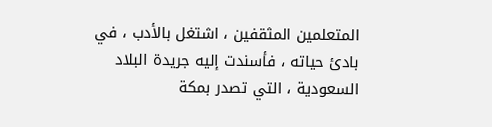المتعلمين المثقفين ، اشتغل بالأدب ، في بادئ حياته ، فأسندت إليه جريدة البلاد السعودية ، التي تصدر بمكة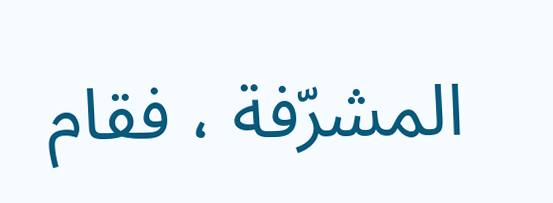المشرّفة ، فقام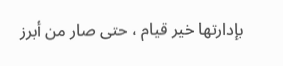بإدارتها خير قيام ، حتى صار من أبرز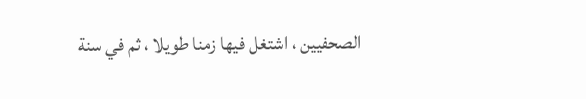الصحفيين ، اشتغل فيها زمنا طويلا ، ثم في سنة